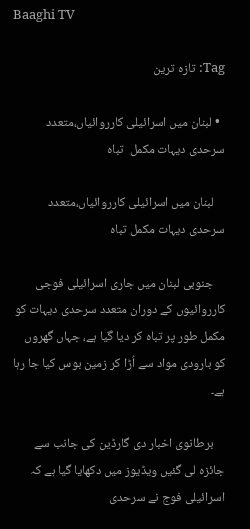Baaghi TV

Tag: تازہ ترین

  • لبنان میں اسرائیلی کارروائیاں،متعدد سرحدی دیہات مکمل  تباہ

    لبنان میں اسرائیلی کارروائیاں،متعدد سرحدی دیہات مکمل تباہ

    جنوبی لبنان میں جاری اسرائیلی فوجی کارروائیوں کے دوران متعدد سرحدی دیہات کو مکمل طور پر تباہ کر دیا گیا ہے، جہاں گھروں کو بارودی مواد سے اُڑا کر زمین بوس کیا جا رہا ہے۔

    برطانوی اخبار دی گارڈین کی جانب سے جائزہ لی گئیں ویڈیوز میں دکھایا گیا ہے کہ اسرائیلی فوج نے سرحدی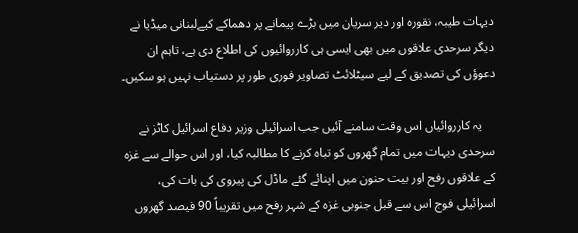دیہات طیبہ، نقورہ اور دیر سریان میں بڑے پیمانے پر دھماکے کیےلبنانی میڈیا نے دیگر سرحدی علاقوں میں بھی ایسی ہی کارروائیوں کی اطلاع دی ہے، تاہم ان دعوؤں کی تصدیق کے لیے سیٹلائٹ تصاویر فوری طور پر دستیاب نہیں ہو سکیں۔

    یہ کارروائیاں اس وقت سامنے آئیں جب اسرائیلی وزیر دفاع اسرائیل کاٹز نے سرحدی دیہات میں تمام گھروں کو تباہ کرنے کا مطالبہ کیا، اور اس حوالے سے غزہ کے علاقوں رفح اور بیت حنون میں اپنائے گئے ماڈل کی پیروی کی بات کی، اسرائیلی فوج اس سے قبل جنوبی غزہ کے شہر رفح میں تقریباً 90 فیصد گھروں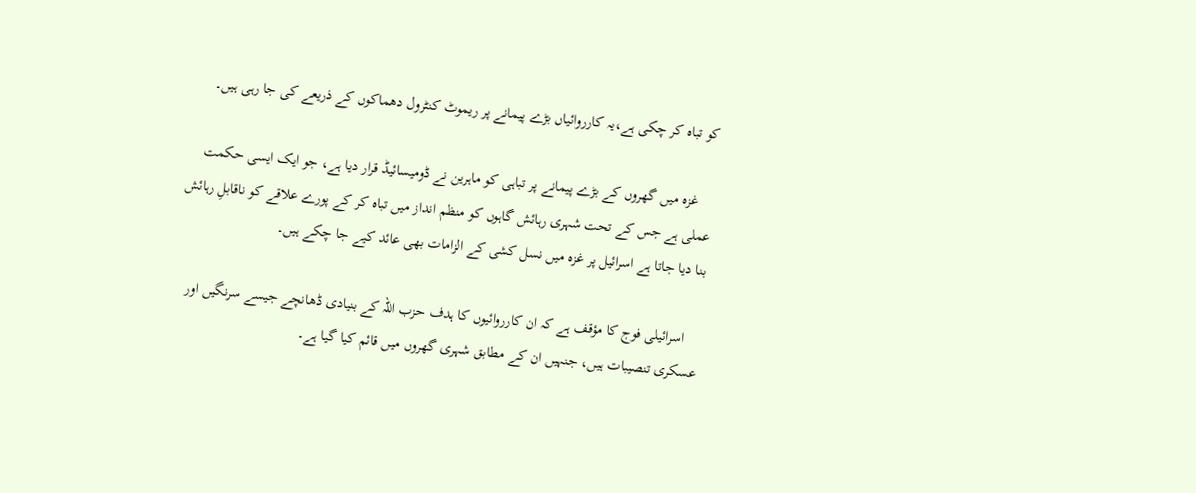کو تباہ کر چکی ہے،یہ کارروائیاں بڑے پیمانے پر ریموٹ کنٹرول دھماکوں کے ذریعے کی جا رہی ہیں۔

    غزہ میں گھروں کے بڑے پیمانے پر تباہی کو ماہرین نے ڈومیسائیڈ قرار دیا ہے، جو ایک ایسی حکمت عملی ہے جس کے تحت شہری رہائش گاہوں کو منظم انداز میں تباہ کر کے پورے علاقے کو ناقابلِ رہائش بنا دیا جاتا ہے اسرائیل پر غزہ میں نسل کشی کے الزامات بھی عائد کیے جا چکے ہیں۔

    اسرائیلی فوج کا مؤقف ہے کہ ان کارروائیوں کا ہدف حزب اللہ کے بنیادی ڈھانچے جیسے سرنگیں اور عسکری تنصیبات ہیں، جنہیں ان کے مطابق شہری گھروں میں قائم کیا گیا ہے۔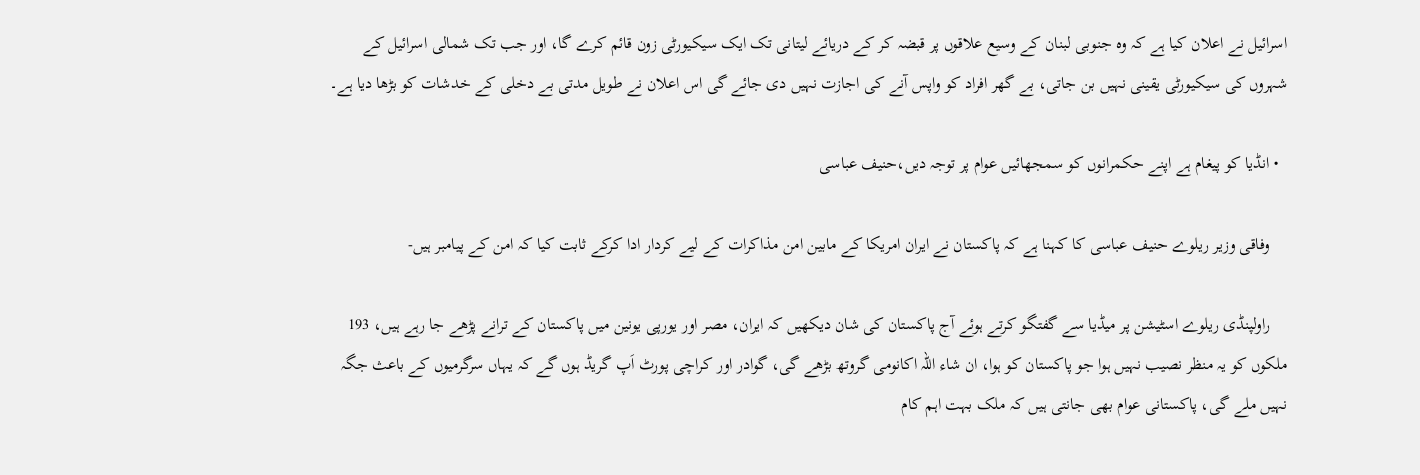اسرائیل نے اعلان کیا ہے کہ وہ جنوبی لبنان کے وسیع علاقوں پر قبضہ کر کے دریائے لیتانی تک ایک سیکیورٹی زون قائم کرے گا، اور جب تک شمالی اسرائیل کے شہروں کی سیکیورٹی یقینی نہیں بن جاتی، بے گھر افراد کو واپس آنے کی اجازت نہیں دی جائے گی اس اعلان نے طویل مدتی بے دخلی کے خدشات کو بڑھا دیا ہے۔

  • انڈیا کو پیغام ہے اپنے حکمرانوں کو سمجھائیں عوام پر توجہ دیں،حنیف عباسی

    وفاقی وزیر ریلوے حنیف عباسی کا کہنا ہے کہ پاکستان نے ایران امریکا کے مابین امن مذاکرات کے لیے کردار ادا کرکے ثابت کیا کہ امن کے پیامبر ہیں-

    راولپنڈی ریلوے اسٹیشن پر میڈیا سے گفتگو کرتے ہوئے آج پاکستان کی شان دیکھیں کہ ایران، مصر اور یورپی یونین میں پاکستان کے ترانے پڑھے جا رہے ہیں، 193 ملکوں کو یہ منظر نصیب نہیں ہوا جو پاکستان کو ہوا، ان شاء اللہ اکانومی گروتھ بڑھے گی، گوادر اور کراچی پورٹ اَپ گریڈ ہوں گے کہ یہاں سرگرمیوں کے باعث جگہ نہیں ملے گی، پاکستانی عوام بھی جانتی ہیں کہ ملک بہت اہم کام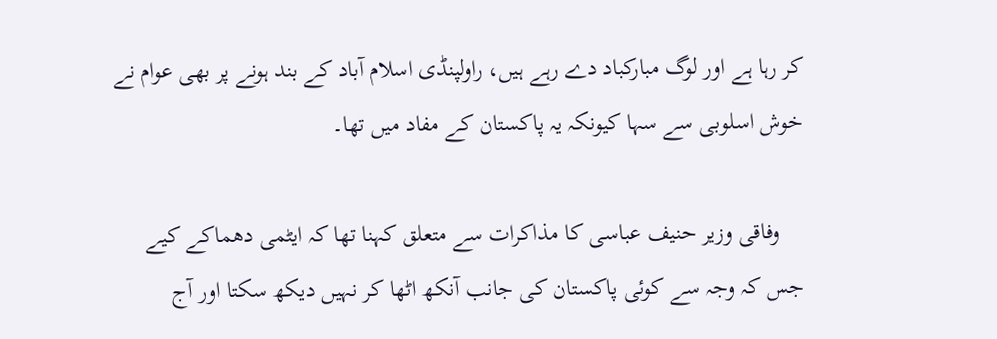کر رہا ہے اور لوگ مبارکباد دے رہے ہیں، راولپنڈی اسلام آباد کے بند ہونے پر بھی عوام نے خوش اسلوبی سے سہا کیونکہ یہ پاکستان کے مفاد میں تھا۔

    وفاقی وزیر حنیف عباسی کا مذاکرات سے متعلق کہنا تھا کہ ایٹمی دھماکے کیے جس کہ وجہ سے کوئی پاکستان کی جانب آنکھ اٹھا کر نہیں دیکھ سکتا اور آج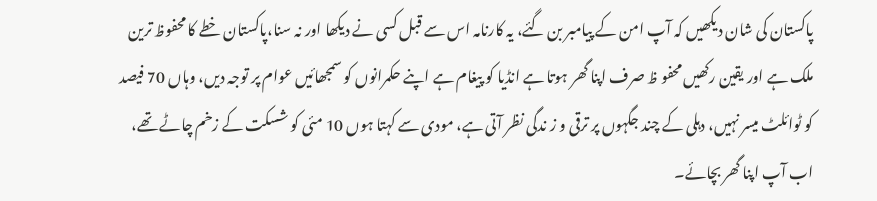پاکستان کی شان دیکھیں کہ آپ امن کے پیامبر بن گئے، یہ کارنامہ اس سے قبل کسی نے دیکھا اور نہ سنا،پاکستان خطے کا محفوظ ترین ملک ہے اور یقین رکھیں محفو ظ صرف اپنا گھر ہوتا ہے انڈیا کو پیغام ہے اپنے حکمرانوں کو سمجھائیں عوام پر توجہ دیں، وہاں 70 فیصد کو ٹوائلٹ میسر نہیں، دہلی کے چند جگہوں پر ترقی و ز ندگی نظر آتی ہے، مودی سے کہتا ہوں 10 مئی کو شسکت کے زخم چاٹے تھے، اب آپ اپنا گھر بچائے۔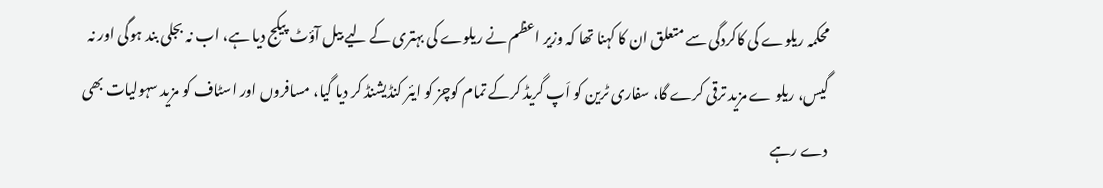محکمہ ریلوے کی کاکردگی سے متعلق ان کا کہنا تھا کہ وزیر اعظم نے ریلوے کی بہتری کے لیے بیل آؤٹ پیکج دیا ہے، اب نہ بجلی بند ہوگی اور نہ گیس، ریلو ے مزید ترقی کرے گا، سفاری ٹرین کو اَپ گریڈ کرکے تمام کوچز کو ایئر کنڈیشنڈ کر دیا گیا، مسافروں اور اسٹاف کو مزید سہولیات بھی دے رہے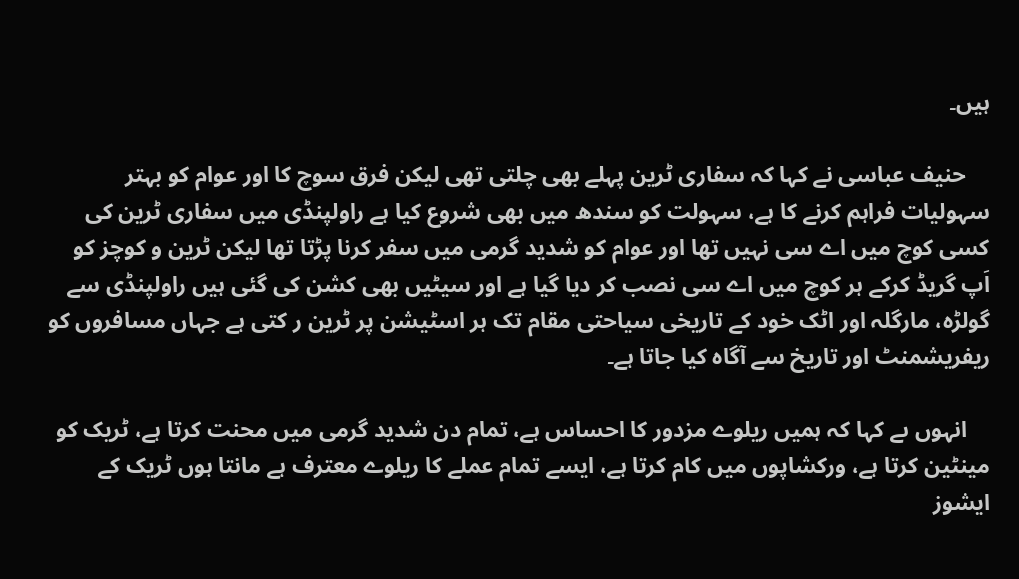ہیں۔

    حنیف عباسی نے کہا کہ سفاری ٹرین پہلے بھی چلتی تھی لیکن فرق سوچ کا اور عوام کو بہتر سہولیات فراہم کرنے کا ہے، سہولت کو سندھ میں بھی شروع کیا ہے راولپنڈی میں سفاری ٹرین کی کسی کوچ میں اے سی نہیں تھا اور عوام کو شدید گرمی میں سفر کرنا پڑتا تھا لیکن ٹرین و کوچز کو اَپ گریڈ کرکے ہر کوچ میں اے سی نصب کر دیا گیا ہے اور سیٹیں بھی کشن کی گئی ہیں راولپنڈی سے گولڑہ، مارگلہ اور اٹک خود کے تاریخی سیاحتی مقام تک ہر اسٹیشن پر ٹرین ر کتی ہے جہاں مسافروں کو ریفریشمنٹ اور تاریخ سے آگاہ کیا جاتا ہے۔

    انہوں ںے کہا کہ ہمیں ریلوے مزدور کا احساس ہے، تمام دن شدید گرمی میں محنت کرتا ہے، ٹریک کو مینٹین کرتا ہے، ورکشاپوں میں کام کرتا ہے، ایسے تمام عملے کا ریلوے معترف ہے مانتا ہوں ٹریک کے ایشوز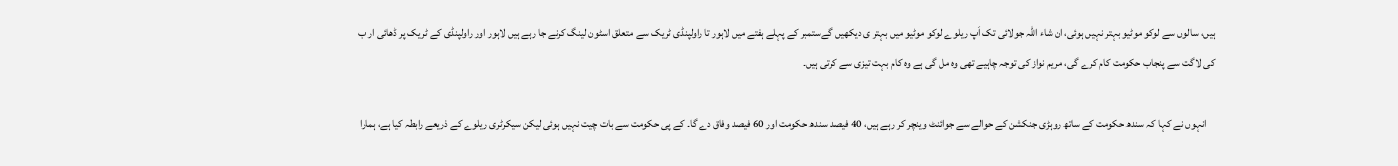ہیں، سالوں سے لوکو موٹیو بہتر نہیں ہوئی، ان شاء اللہ جولائی تک اَپ ریلوے لوکو موٹیو میں بہتر ی دیکھیں گےستمبر کے پہلے ہفتے میں لاہور تا راولپنڈی ٹریک سے متعلق اسٹون لینگ کرنے جا رہے ہیں لاہور اور راولپنڈی کے ٹریک پر ڈھائی ار ب کی لاگت سے پنجاب حکومت کام کرے گی، مریم نواز کی توجہ چاہیے تھی وہ مل گی ہے وہ کام بہت تیزی سے کرتی ہیں۔

    انہوں نے کہا کہ سندھ حکومت کے ساتھ روہڑی جنکشن کے حوالے سے جوائنٹ وینچر کر رہے ہیں، 40 فیصد سندھ حکومت اور 60 فیصد وفاق دے گا۔ کے پی حکومت سے بات چیت نہیں ہوئی لیکن سیکرٹری ریلوے کے ذریعے رابطہ کیا ہے، ہمارا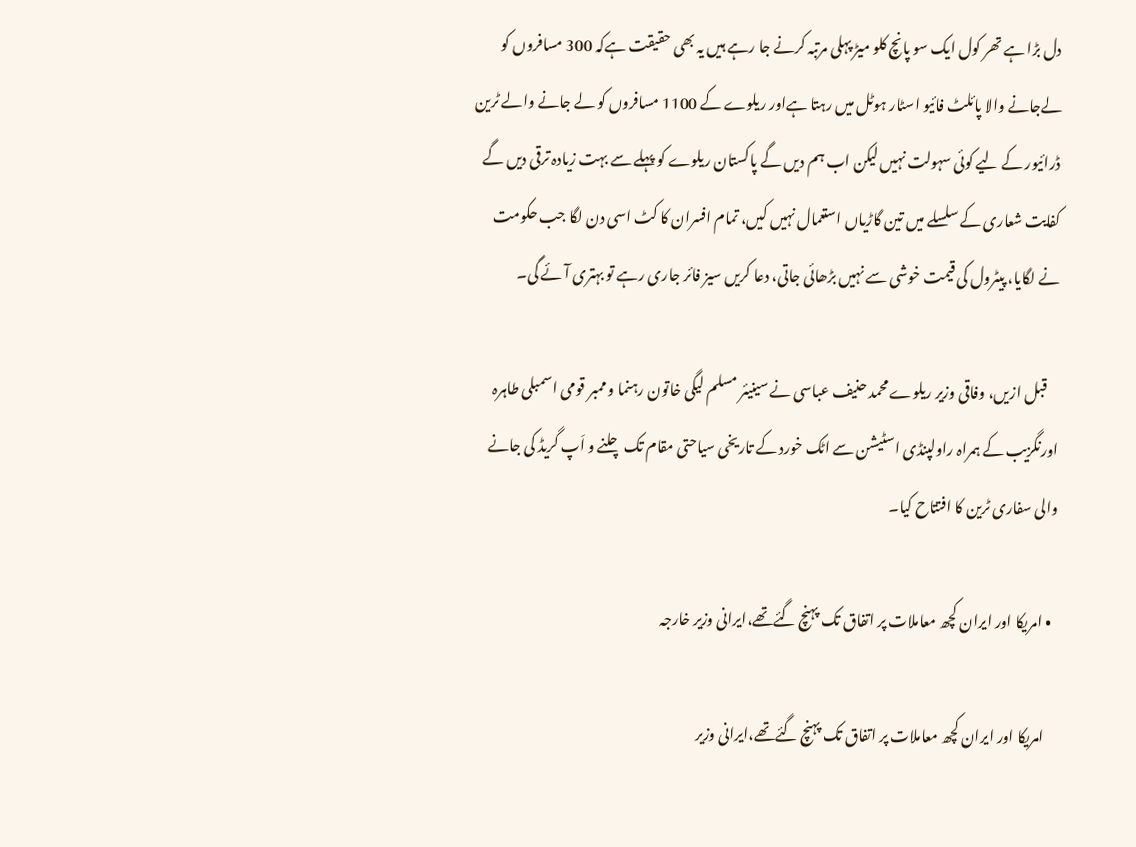دل بڑا ہے تھر کول ایک سو پانچ کلو میڑ پہلی مرتبہ کرنے جا رہے ہیں یہ بھی حقیقت ہےکہ 300 مسافروں کو لےجانے والا پائلٹ فائیو اسٹار ہوٹل میں رہتا ہےاور ریلوے کے 1100 مسافروں کو لے جانے والے ٹرین ڈرائیور کے لیے کوئی سہولت نہیں لیکن اب ہم دیں گے پاکستان ریلوے کو پہلے سے بہت زیادہ ترقی دیں گے کفایت شعاری کے سلسلے میں تین گاڑیاں استعمال نہیں کیں، تمام افسران کا کٹ اسی دن لگا جب حکومت نے لگایا، پیٹرول کی قیمت خوشی سے نہیں بڑھائی جاتی، دعا کریں سیز فائر جاری رہے تو بہتری آئے گی۔

    قبل ازیں، وفاقی وزیر ریلوے محمد حنیف عباسی نے سینیئر مسلم لیگی خاتون رہنما و ممبر قومی اسمبلی طاہرہ اورنگزیب کے ہمراہ راولپنڈی اسٹیشن سے اٹک خورد کے تاریخی سیاحتی مقام تک چلنے و اَپ گریڈ کی جانے والی سفاری ٹرین کا افتتاح کیا۔

  • امریکا اور ایران کچھ معاملات پر اتفاق تک پہنچ گئےتھے،ایرانی وزیر خارجہ

    امریکا اور ایران کچھ معاملات پر اتفاق تک پہنچ گئےتھے،ایرانی وزیر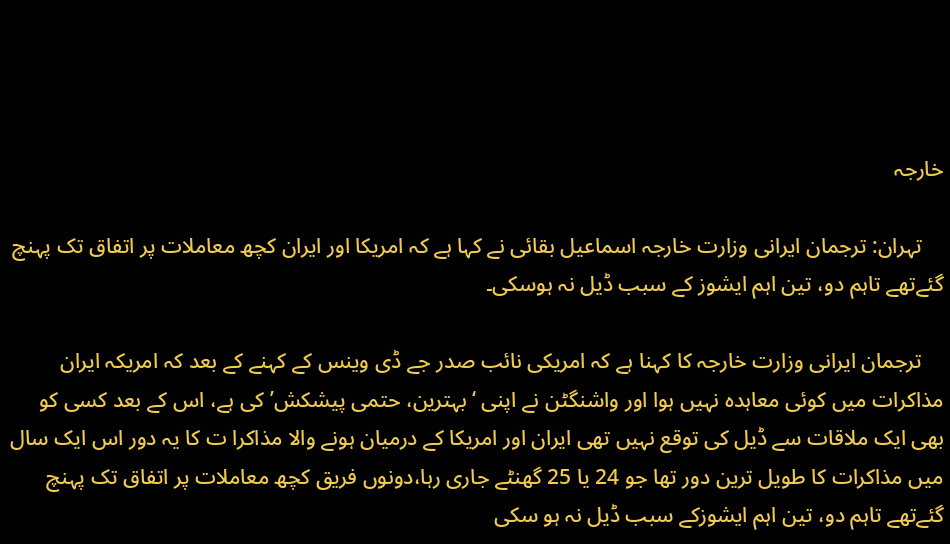خارجہ

    تہران: ترجمان ایرانی وزارت خارجہ اسماعیل بقائی نے کہا ہے کہ امریکا اور ایران کچھ معاملات پر اتفاق تک پہنچ گئےتھے تاہم دو، تین اہم ایشوز کے سبب ڈیل نہ ہوسکی۔

    ترجمان ایرانی وزارت خارجہ کا کہنا ہے کہ امریکی نائب صدر جے ڈی وینس کے کہنے کے بعد کہ امریکہ ایران مذاکرات میں کوئی معاہدہ نہیں ہوا اور واشنگٹن نے اپنی ‘بہترین، حتمی پیشکش’ کی ہے، اس کے بعد کسی کو بھی ایک ملاقات سے ڈیل کی توقع نہیں تھی ایران اور امریکا کے درمیان ہونے والا مذاکرا ت کا یہ دور اس ایک سال میں مذاکرات کا طویل ترین دور تھا جو 24 یا 25 گھنٹے جاری رہا،دونوں فریق کچھ معاملات پر اتفاق تک پہنچ گئےتھے تاہم دو، تین اہم ایشوزکے سبب ڈیل نہ ہو سکی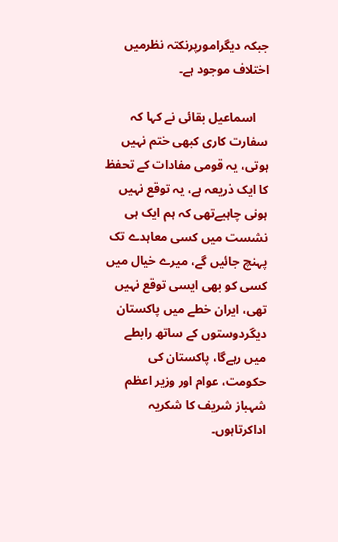جبکہ دیگرامورپرنکتہ نظرمیں اختلاف موجود ہے۔

    اسماعیل بقائی نے کہا کہ سفارت کاری کبھی ختم نہیں ہوتی، یہ قومی مفادات کے تحفظ کا ایک ذریعہ ہے، یہ توقع نہیں ہونی چاہیےتھی کہ ہم ایک ہی نشست میں کسی معاہدے تک پہنچ جائیں گے، میرے خیال میں کسی کو بھی ایسی توقع نہیں تھی، ایران خطے میں پاکستان دیگردوستوں کے ساتھ رابطے میں رہےگا، پاکستان کی حکومت، عوام اور وزیر اعظم شہباز شریف کا شکریہ اداکرتاہوں۔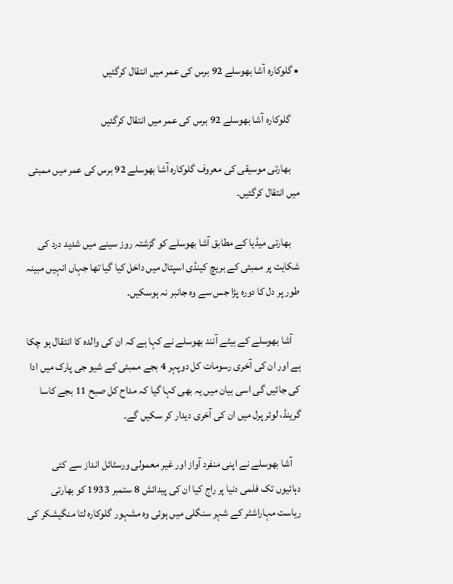• گلوکارہ آشا بھوسلے 92 برس کی عمر میں انتقال کرگئیں

    گلوکارہ آشا بھوسلے 92 برس کی عمر میں انتقال کرگئیں

    بھارتی موسیقی کی معروف گلوکارہ آشا بھوسلے 92 برس کی عمر میں ممبئی میں انتقال کرگئیں۔

    بھارتی میڈیا کے مطابق آشا بھوسلے کو گزشتہ روز سینے میں شدید درد کی شکایت پر ممبئی کے بریچ کینڈی اسپتال میں داخل کیا گیا تھا جہاں انہیں مبینہ طور پر دل کا دورہ پڑا جس سے وہ جانبر نہ ہوسکیں۔

    آشا بھوسلے کے بیٹے آنند بھوسلے نے کہا ہے کہ ان کی والدہ کا انتقال ہو چکا ہے اور ان کی آخری رسومات کل دوپہر 4 بجے ممبئی کے شیو جی پارک میں ادا کی جائیں گی اسی بیان میں یہ بھی کہا گیا کہ مداح کل صبح 11 بجے کاسا گرینڈ، لوئر پرل میں ان کی آخری دیدار کر سکیں گے۔

    آشا بھوسلے نے اپنی منفرد آواز اور غیر معمولی ورسٹائل انداز سے کئی دہائیوں تک فلمی دنیا پر راج کیا ان کی پیدائش 8 ستمبر 1933 کو بھارتی ریاست مہاراشٹر کے شہر سنگلی میں ہوئی وہ مشہور گلوکارہ لتا منگیشکر کی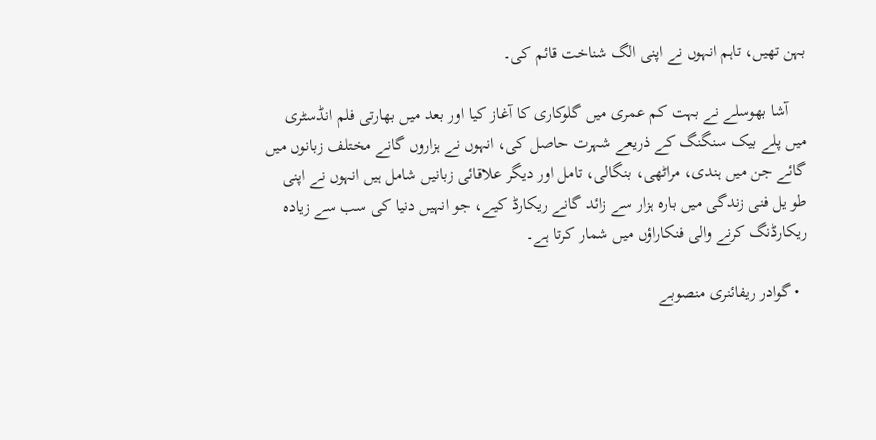بہن تھیں، تاہم انہوں نے اپنی الگ شناخت قائم کی۔

    آشا بھوسلے نے بہت کم عمری میں گلوکاری کا آغاز کیا اور بعد میں بھارتی فلم انڈسٹری میں پلے بیک سنگنگ کے ذریعے شہرت حاصل کی، انہوں نے ہزاروں گانے مختلف زبانوں میں گائے جن میں ہندی، مراٹھی، بنگالی، تامل اور دیگر علاقائی زبانیں شامل ہیں انہوں نے اپنی طو یل فنی زندگی میں بارہ ہزار سے زائد گانے ریکارڈ کیے، جو انہیں دنیا کی سب سے زیادہ ریکارڈنگ کرنے والی فنکاراؤں میں شمار کرتا ہے۔

  • گوادر ریفائنری منصوبے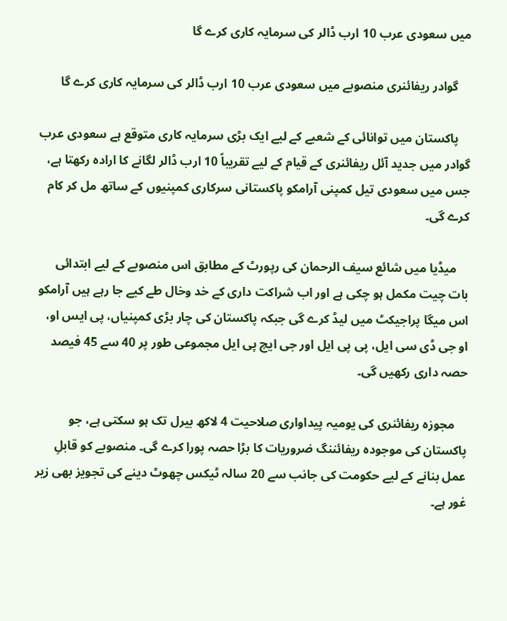میں سعودی عرب 10 ارب ڈالر کی سرمایہ کاری کرے گا

    گوادر ریفائنری منصوبے میں سعودی عرب 10 ارب ڈالر کی سرمایہ کاری کرے گا

    پاکستان میں توانائی کے شعبے کے لیے ایک بڑی سرمایہ کاری متوقع ہے سعودی عرب گوادر میں جدید آئل ریفائنری کے قیام کے لیے تقریباً 10 ارب ڈالر لگانے کا ارادہ رکھتا ہے، جس میں سعودی تیل کمپنی آرامکو پاکستانی سرکاری کمپنیوں کے ساتھ مل کر کام کرے گی۔

    میڈیا میں شائع سیف الرحمان کی رپورٹ کے مطابق اس منصوبے کے لیے ابتدائی بات چیت مکمل ہو چکی ہے اور اب شراکت داری کے خد وخال طے کیے جا رہے ہیں آرامکو اس میگا پراجیکٹ میں لیڈ کرے گی جبکہ پاکستان کی چار بڑی کمپنیاں، پی ایس او، او جی ڈی سی ایل، پی پی ایل اور جی ایچ پی ایل مجموعی طور پر 40 سے 45 فیصد حصہ داری رکھیں گی۔

    مجوزہ ریفائنری کی یومیہ پیداواری صلاحیت 4 لاکھ بیرل تک ہو سکتی ہے، جو پاکستان کی موجودہ ریفائننگ ضروریات کا بڑا حصہ پورا کرے گی۔ منصوبے کو قابلِ عمل بنانے کے لیے حکومت کی جانب سے 20 سالہ ٹیکس چھوٹ دینے کی تجویز بھی زیر غور ہے۔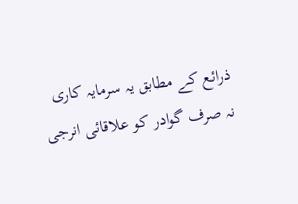ذرائع کے مطابق یہ سرمایہ کاری نہ صرف گوادر کو علاقائی انرجی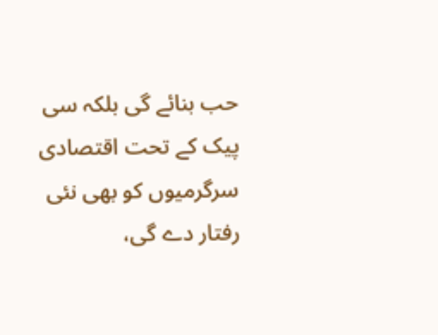حب بنائے گی بلکہ سی پیک کے تحت اقتصادی سرگرمیوں کو بھی نئی رفتار دے گی،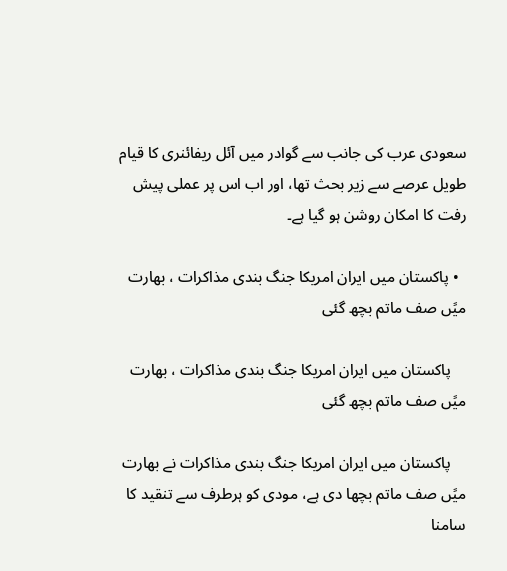سعودی عرب کی جانب سے گوادر میں آئل ریفائنری کا قیام طویل عرصے سے زیر بحث تھا، اور اب اس پر عملی پیش رفت کا امکان روشن ہو گیا ہے۔

  • پاکستان میں ایران امریکا جنگ بندی مذاکرات ، بھارت  میًں صف ماتم بچھ گئی

    پاکستان میں ایران امریکا جنگ بندی مذاکرات ، بھارت میًں صف ماتم بچھ گئی

    پاکستان میں ایران امریکا جنگ بندی مذاکرات نے بھارت میًں صف ماتم بچھا دی ہے، مودی کو ہرطرف سے تنقید کا سامنا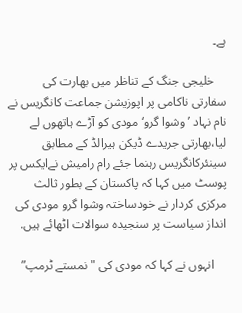ہے۔

    خلیجی جنگ کے تناظر میں بھارت کی سفارتی ناکامی پر اپوزیشن جماعت کانگریس نے نام نہاد ’وشوا گرو‘ مودی کو آڑے ہاتھوں لے لیا،بھارتی جریدے ڈیکن ہیرالڈ کے مطابق سینئرکانگریس رہنما جئے رام رامیش نےایکس پر پوسٹ میں کہا کہ پاکستان کے بطور ثالث مرکزی کردار نے خودساختہ وشوا گرو مودی کی انداز سیاست پر سنجیدہ سوالات اٹھائے ہیں.

    انہوں نے کہا کہ مودی کی "نمستے ٹرمپ”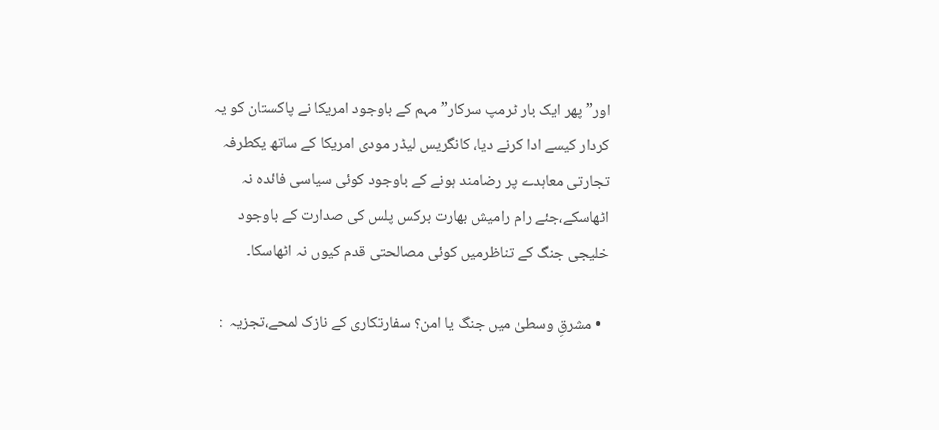اور” پھر ایک بار ٹرمپ سرکار” مہم کے باوجود امریکا نے پاکستان کو یہ کردار کیسے ادا کرنے دیا، کانگریس لیڈر مودی امریکا کے ساتھ یکطرفہ تجارتی معاہدے پر رضامند ہونے کے باوجود کوئی سیاسی فائدہ نہ اٹھاسکے،جئے رام رامیش بھارت برکس پلس کی صدارت کے باوجود خلیجی جنگ کے تناظرمیں کوئی مصالحتی قدم کیوں نہ اٹھاسکا۔

  • مشرقِ وسطیٰ میں جنگ یا امن؟ سفارتکاری کے نازک لمحے،تجزیہ  :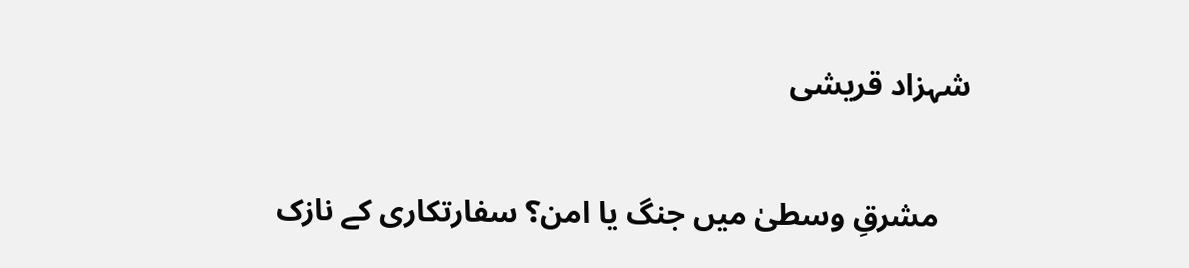شہزاد قریشی

    مشرقِ وسطیٰ میں جنگ یا امن؟ سفارتکاری کے نازک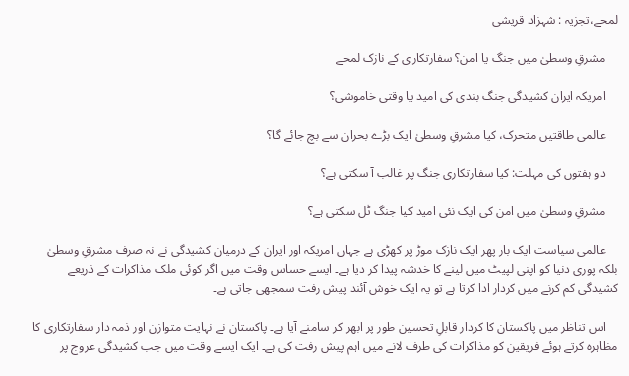لمحے،تجزیہ : شہزاد قریشی

    مشرقِ وسطیٰ میں جنگ یا امن؟ سفارتکاری کے نازک لمحے

    امریکہ ایران کشیدگی جنگ بندی کی امید یا وقتی خاموشی؟

    عالمی طاقتیں متحرک، کیا مشرقِ وسطیٰ ایک بڑے بحران سے بچ جائے گا؟

    دو ہفتوں کی مہلت: کیا سفارتکاری جنگ پر غالب آ سکتی ہے؟

    مشرقِ وسطیٰ میں امن کی ایک نئی امید کیا جنگ ٹل سکتی ہے؟

    عالمی سیاست ایک بار پھر ایک نازک موڑ پر کھڑی ہے جہاں امریکہ اور ایران کے درمیان کشیدگی نے نہ صرف مشرقِ وسطیٰ بلکہ پوری دنیا کو اپنی لپیٹ میں لینے کا خدشہ پیدا کر دیا ہے۔ ایسے حساس وقت میں اگر کوئی ملک مذاکرات کے ذریعے کشیدگی کم کرنے میں کردار ادا کرتا ہے تو یہ ایک خوش آئند پیش رفت سمجھی جاتی ہے۔

    اس تناظر میں پاکستان کا کردار قابلِ تحسین طور پر ابھر کر سامنے آیا ہے۔ پاکستان نے نہایت متوازن اور ذمہ دار سفارتکاری کا مظاہرہ کرتے ہوئے فریقین کو مذاکرات کی طرف لانے میں اہم پیش رفت کی ہے۔ ایک ایسے وقت میں جب کشیدگی عروج پر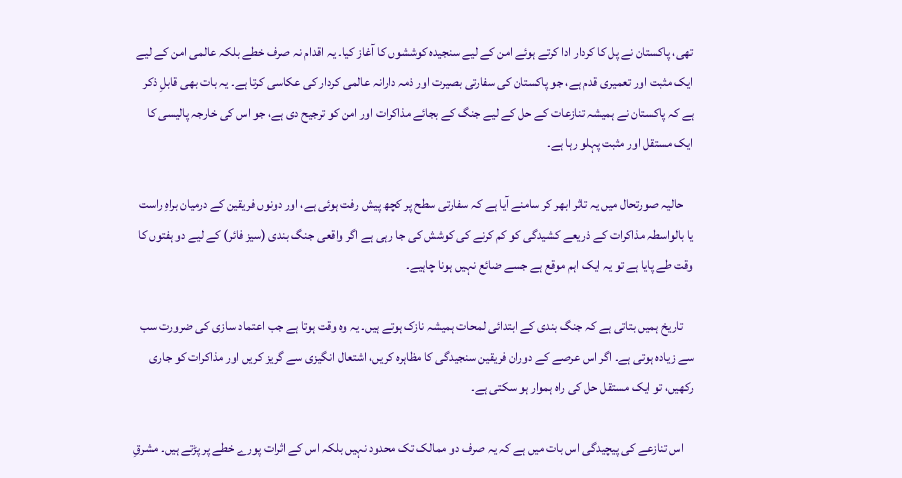تھی، پاکستان نے پل کا کردار ادا کرتے ہوئے امن کے لیے سنجیدہ کوششوں کا آغاز کیا۔ یہ اقدام نہ صرف خطے بلکہ عالمی امن کے لیے ایک مثبت اور تعمیری قدم ہے، جو پاکستان کی سفارتی بصیرت اور ذمہ دارانہ عالمی کردار کی عکاسی کرتا ہے۔ یہ بات بھی قابلِ ذکر ہے کہ پاکستان نے ہمیشہ تنازعات کے حل کے لیے جنگ کے بجائے مذاکرات اور امن کو ترجیح دی ہے، جو اس کی خارجہ پالیسی کا ایک مستقل اور مثبت پہلو رہا ہے۔

    حالیہ صورتحال میں یہ تاثر ابھر کر سامنے آیا ہے کہ سفارتی سطح پر کچھ پیش رفت ہوئی ہے، اور دونوں فریقین کے درمیان براہِ راست یا بالواسطہ مذاکرات کے ذریعے کشیدگی کو کم کرنے کی کوشش کی جا رہی ہے اگر واقعی جنگ بندی (سیز فائر) کے لیے دو ہفتوں کا وقت طے پایا ہے تو یہ ایک اہم موقع ہے جسے ضائع نہیں ہونا چاہیے۔

    تاریخ ہمیں بتاتی ہے کہ جنگ بندی کے ابتدائی لمحات ہمیشہ نازک ہوتے ہیں۔ یہ وہ وقت ہوتا ہے جب اعتماد سازی کی ضرورت سب سے زیادہ ہوتی ہے۔ اگر اس عرصے کے دوران فریقین سنجیدگی کا مظاہرہ کریں، اشتعال انگیزی سے گریز کریں اور مذاکرات کو جاری رکھیں، تو ایک مستقل حل کی راہ ہموار ہو سکتی ہے۔

    اس تنازعے کی پیچیدگی اس بات میں ہے کہ یہ صرف دو ممالک تک محدود نہیں بلکہ اس کے اثرات پورے خطے پر پڑتے ہیں۔ مشرقِ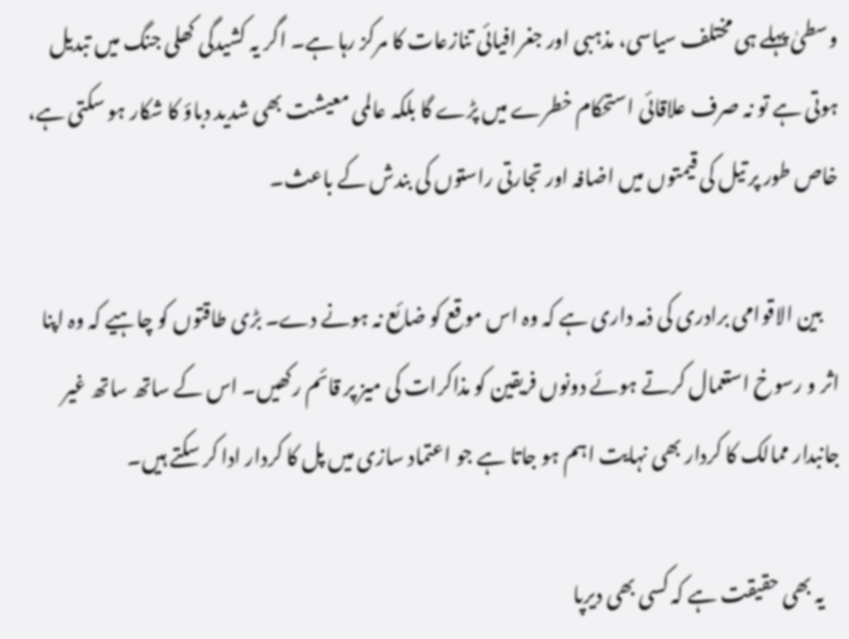وسطیٰ پہلے ہی مختلف سیاسی، مذہبی اور جغرافیائی تنازعات کا مرکز رہا ہے۔ اگر یہ کشیدگی کھلی جنگ میں تبدیل ہوتی ہے تو نہ صرف علاقائی استحکام خطرے میں پڑے گا بلکہ عالمی معیشت بھی شدید دباؤ کا شکار ہو سکتی ہے، خاص طور پر تیل کی قیمتوں میں اضافہ اور تجارتی راستوں کی بندش کے باعث۔

    بین الاقوامی برادری کی ذمہ داری ہے کہ وہ اس موقع کو ضائع نہ ہونے دے۔ بڑی طاقتوں کو چاہیے کہ وہ اپنا اثر و رسوخ استعمال کرتے ہوئے دونوں فریقین کو مذاکرات کی میز پر قائم رکھیں۔ اس کے ساتھ ساتھ غیر جانبدار ممالک کا کردار بھی نہایت اہم ہو جاتا ہے جو اعتماد سازی میں پل کا کردار ادا کر سکتے ہیں۔

    یہ بھی حقیقت ہے کہ کسی بھی دیرپا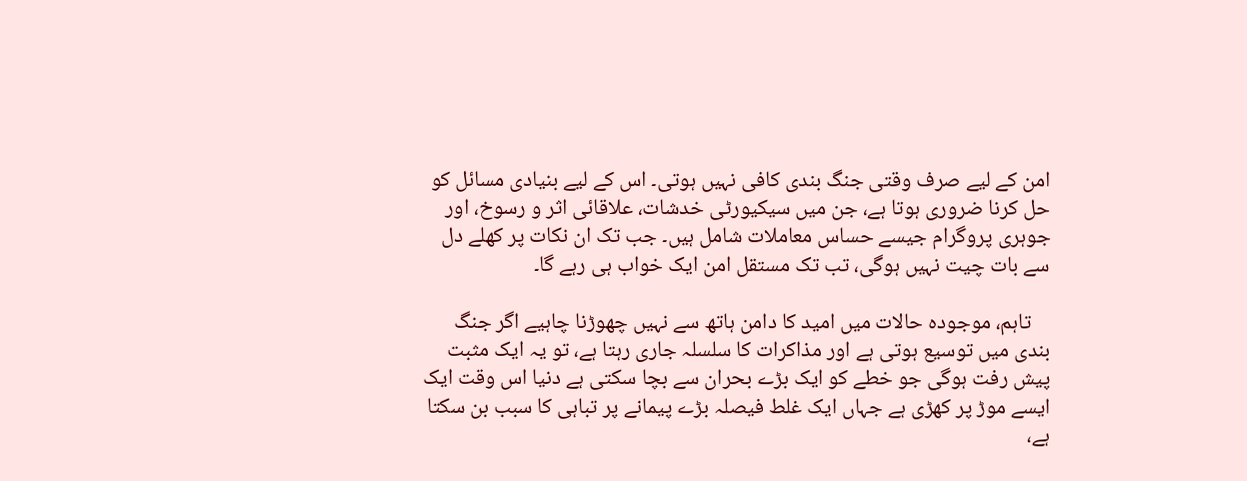امن کے لیے صرف وقتی جنگ بندی کافی نہیں ہوتی۔ اس کے لیے بنیادی مسائل کو حل کرنا ضروری ہوتا ہے، جن میں سیکیورٹی خدشات، علاقائی اثر و رسوخ، اور جوہری پروگرام جیسے حساس معاملات شامل ہیں۔ جب تک ان نکات پر کھلے دل سے بات چیت نہیں ہوگی، تب تک مستقل امن ایک خواب ہی رہے گا۔

    تاہم، موجودہ حالات میں امید کا دامن ہاتھ سے نہیں چھوڑنا چاہیے اگر جنگ بندی میں توسیع ہوتی ہے اور مذاکرات کا سلسلہ جاری رہتا ہے، تو یہ ایک مثبت پیش رفت ہوگی جو خطے کو ایک بڑے بحران سے بچا سکتی ہے دنیا اس وقت ایک ایسے موڑ پر کھڑی ہے جہاں ایک غلط فیصلہ بڑے پیمانے پر تباہی کا سبب بن سکتا ہے،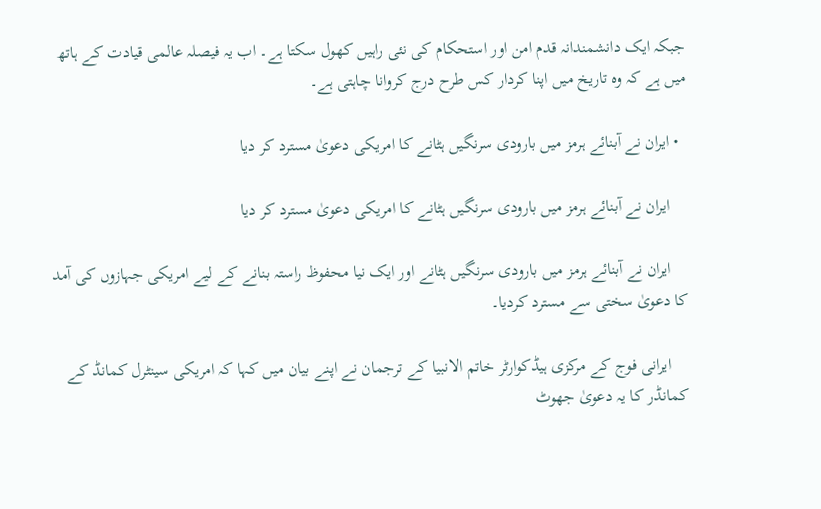جبکہ ایک دانشمندانہ قدم امن اور استحکام کی نئی راہیں کھول سکتا ہے۔ اب یہ فیصلہ عالمی قیادت کے ہاتھ میں ہے کہ وہ تاریخ میں اپنا کردار کس طرح درج کروانا چاہتی ہے۔

  • ایران نے آبنائے ہرمز میں بارودی سرنگیں ہٹانے کا امریکی دعویٰ مسترد کر دیا

    ایران نے آبنائے ہرمز میں بارودی سرنگیں ہٹانے کا امریکی دعویٰ مسترد کر دیا

    ایران نے آبنائے ہرمز میں بارودی سرنگیں ہٹانے اور ایک نیا محفوظ راستہ بنانے کے لیے امریکی جہازوں کی آمد کا دعویٰ سختی سے مسترد کردیا۔

    ایرانی فوج کے مرکزی ہیڈکوارٹر خاتم الانبیا کے ترجمان نے اپنے بیان میں کہا کہ امریکی سینٹرل کمانڈ کے کمانڈر کا یہ دعویٰ جھوٹ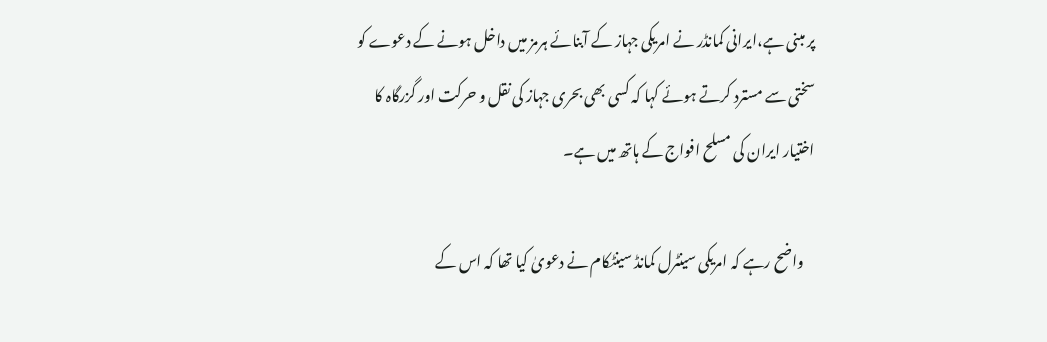پر مبنی ہے،ایرانی کمانڈر نے امریکی جہاز کے آبنائے ہرمز میں داخل ہونے کے دعوے کو سختی سے مسترد کرتے ہوئے کہا کہ کسی بھی بحری جہاز کی نقل و حرکت اور گزرگاہ کا اختیار ایران کی مسلح افواج کے ہاتھ میں ہے۔

    واضح رہے کہ امریکی سینٹرل کمانڈ سینٹکام نے دعویٰ کیا تھا کہ اس کے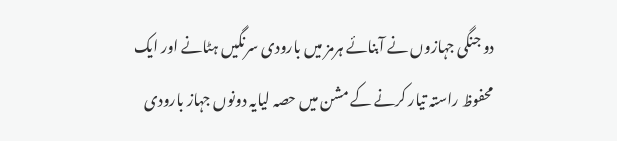دو جنگی جہازوں نے آبنائے ہرمز میں بارودی سرنگیں ہٹانے اور ایک محفوظ راستہ تیار کرنے کے مشن میں حصہ لیایہ دونوں جہاز بارودی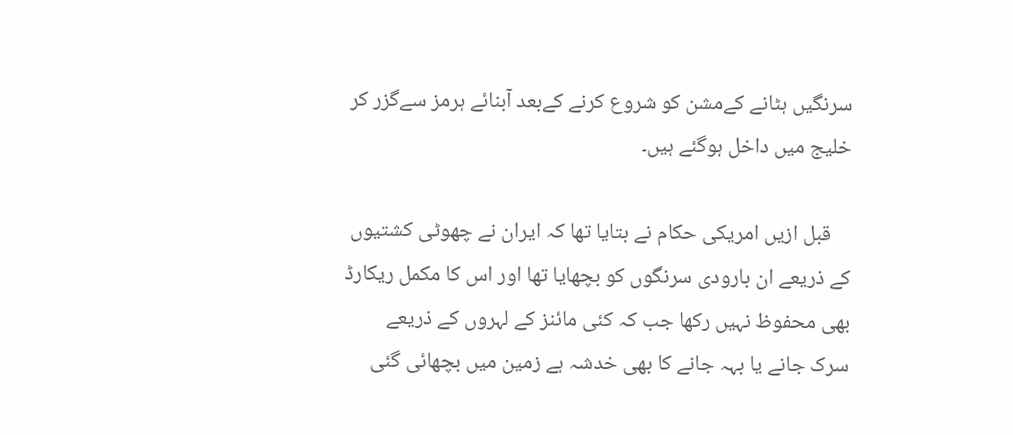سرنگیں ہٹانے کےمشن کو شروع کرنے کےبعد آبنائے ہرمز سےگزر کر خلیج میں داخل ہوگئے ہیں۔

    قبل ازیں امریکی حکام نے بتایا تھا کہ ایران نے چھوٹی کشتیوں کے ذریعے ان بارودی سرنگوں کو بچھایا تھا اور اس کا مکمل ریکارڈ بھی محفوظ نہیں رکھا جب کہ کئی مائنز کے لہروں کے ذریعے سرک جانے یا بہہ جانے کا بھی خدشہ ہے زمین میں بچھائی گئی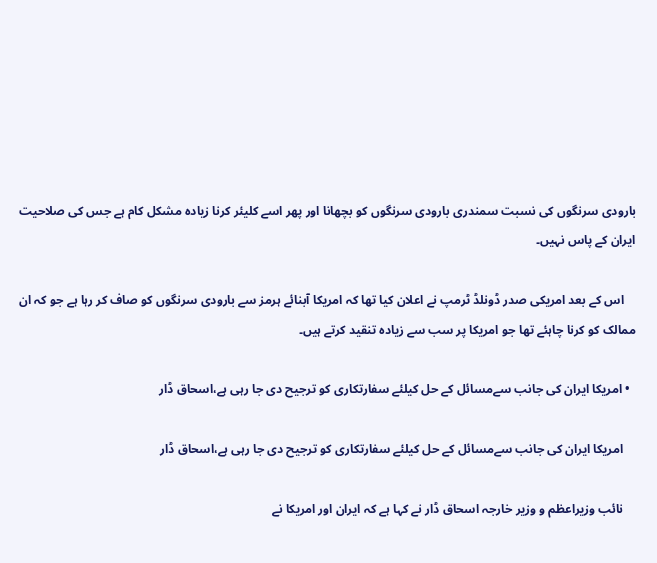بارودی سرنگوں کی نسبت سمندری بارودی سرنگوں کو بچھانا اور پھر اسے کلیئر کرنا زیادہ مشکل کام ہے جس کی صلاحیت ایران کے پاس نہیں۔

    اس کے بعد امریکی صدر ڈونلڈ ٹرمپ نے اعلان کیا تھا کہ امریکا آبنائے ہرمز سے بارودی سرنگوں کو صاف کر رہا ہے جو کہ ان ممالک کو کرنا چاہئے تھا جو امریکا پر سب سے زیادہ تنقید کرتے ہیں۔

  • امریکا ایران کی جانب سےمسائل کے حل کیلئے سفارتکاری کو ترجیح دی جا رہی ہے،اسحاق ڈار

    امریکا ایران کی جانب سےمسائل کے حل کیلئے سفارتکاری کو ترجیح دی جا رہی ہے،اسحاق ڈار

    نائب وزیراعظم و وزیر خارجہ اسحاق ڈار نے کہا ہے کہ ایران اور امریکا نے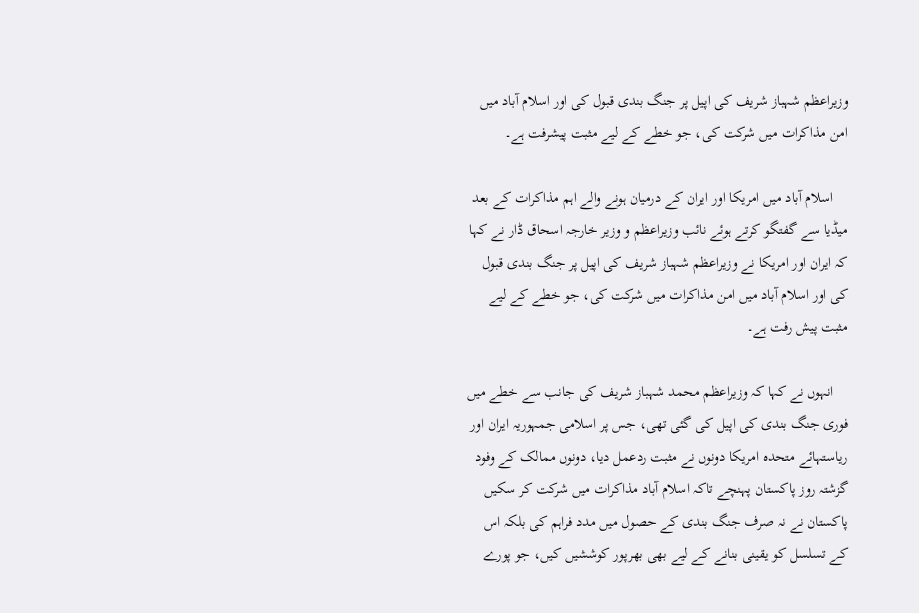وزیراعظم شہباز شریف کی اپیل پر جنگ بندی قبول کی اور اسلام آباد میں امن مذاکرات میں شرکت کی، جو خطے کے لیے مثبت پیشرفت ہے۔

    اسلام آباد میں امریکا اور ایران کے درمیان ہونے والے اہم مذاکرات کے بعد میڈیا سے گفتگو کرتے ہوئے نائب وزیراعظم و وزیر خارجہ اسحاق ڈار نے کہا کہ ایران اور امریکا نے وزیراعظم شہباز شریف کی اپیل پر جنگ بندی قبول کی اور اسلام آباد میں امن مذاکرات میں شرکت کی، جو خطے کے لیے مثبت پیش رفت ہے۔

    انہوں نے کہا کہ وزیراعظم محمد شہباز شریف کی جانب سے خطے میں فوری جنگ بندی کی اپیل کی گئی تھی، جس پر اسلامی جمہوریہ ایران اور ریاستہائے متحدہ امریکا دونوں نے مثبت ردعمل دیا، دونوں ممالک کے وفود گزشتہ روز پاکستان پہنچے تاکہ اسلام آباد مذاکرات میں شرکت کر سکیں پاکستان نے نہ صرف جنگ بندی کے حصول میں مدد فراہم کی بلکہ اس کے تسلسل کو یقینی بنانے کے لیے بھی بھرپور کوششیں کیں، جو پورے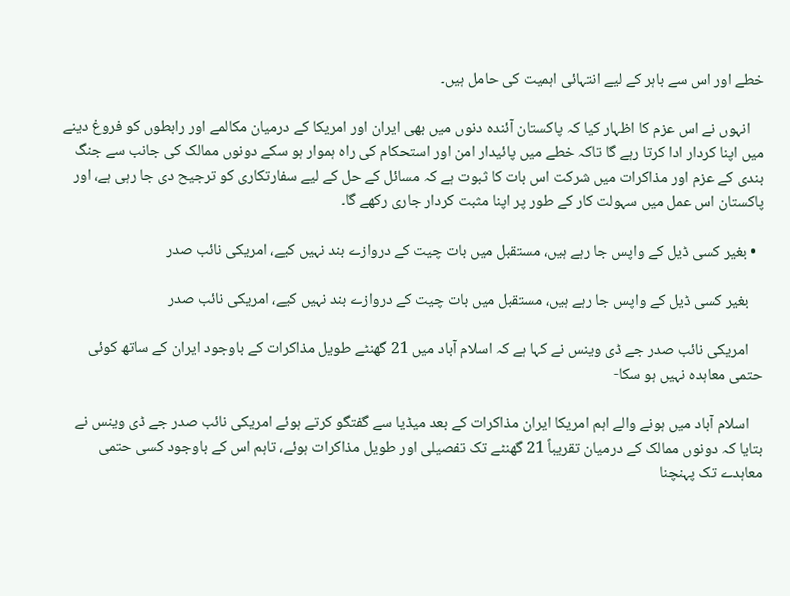خطے اور اس سے باہر کے لیے انتہائی اہمیت کی حامل ہیں۔

    انہوں نے اس عزم کا اظہار کیا کہ پاکستان آئندہ دنوں میں بھی ایران اور امریکا کے درمیان مکالمے اور رابطوں کو فروغ دینے میں اپنا کردار ادا کرتا رہے گا تاکہ خطے میں پائیدار امن اور استحکام کی راہ ہموار ہو سکے دونوں ممالک کی جانب سے جنگ بندی کے عزم اور مذاکرات میں شرکت اس بات کا ثبوت ہے کہ مسائل کے حل کے لیے سفارتکاری کو ترجیح دی جا رہی ہے، اور پاکستان اس عمل میں سہولت کار کے طور پر اپنا مثبت کردار جاری رکھے گا۔

  • بغیر کسی ڈیل کے واپس جا رہے ہیں، مستقبل میں بات چیت کے دروازے بند نہیں کیے، امریکی نائب صدر

    بغیر کسی ڈیل کے واپس جا رہے ہیں، مستقبل میں بات چیت کے دروازے بند نہیں کیے، امریکی نائب صدر

    امریکی نائب صدر جے ڈی وینس نے کہا ہے کہ اسلام آباد میں 21 گھنٹے طویل مذاکرات کے باوجود ایران کے ساتھ کوئی حتمی معاہدہ نہیں ہو سکا-

    اسلام آباد میں ہونے والے اہم امریکا ایران مذاکرات کے بعد میڈیا سے گفتگو کرتے ہوئے امریکی نائب صدر جے ڈی وینس نے بتایا کہ دونوں ممالک کے درمیان تقریباً 21 گھنٹے تک تفصیلی اور طویل مذاکرات ہوئے، تاہم اس کے باوجود کسی حتمی معاہدے تک پہنچنا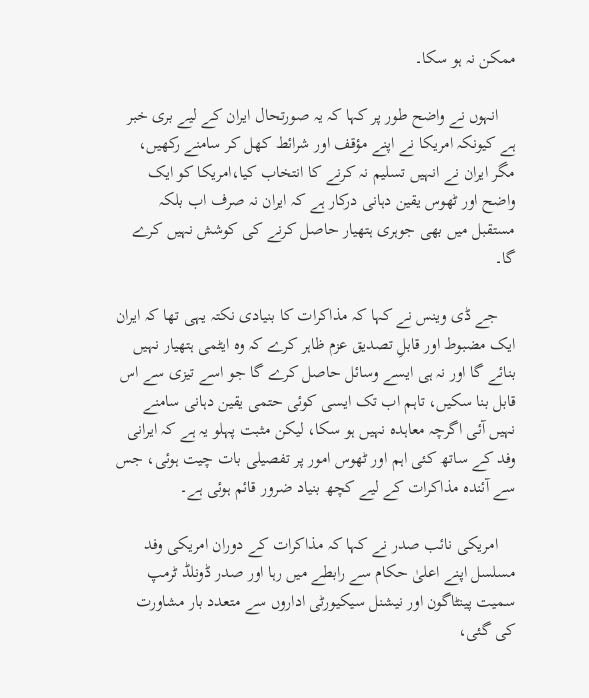ممکن نہ ہو سکا۔

    انہوں نے واضح طور پر کہا کہ یہ صورتحال ایران کے لیے بری خبر ہے کیونکہ امریکا نے اپنے مؤقف اور شرائط کھل کر سامنے رکھیں، مگر ایران نے انہیں تسلیم نہ کرنے کا انتخاب کیا،امریکا کو ایک واضح اور ٹھوس یقین دہانی درکار ہے کہ ایران نہ صرف اب بلکہ مستقبل میں بھی جوہری ہتھیار حاصل کرنے کی کوشش نہیں کرے گا۔

    جے ڈی وینس نے کہا کہ مذاکرات کا بنیادی نکتہ یہی تھا کہ ایران ایک مضبوط اور قابلِ تصدیق عزم ظاہر کرے کہ وہ ایٹمی ہتھیار نہیں بنائے گا اور نہ ہی ایسے وسائل حاصل کرے گا جو اسے تیزی سے اس قابل بنا سکیں، تاہم اب تک ایسی کوئی حتمی یقین دہانی سامنے نہیں آئی اگرچہ معاہدہ نہیں ہو سکا، لیکن مثبت پہلو یہ ہے کہ ایرانی وفد کے ساتھ کئی اہم اور ٹھوس امور پر تفصیلی بات چیت ہوئی، جس سے آئندہ مذاکرات کے لیے کچھ بنیاد ضرور قائم ہوئی ہے۔

    امریکی نائب صدر نے کہا کہ مذاکرات کے دوران امریکی وفد مسلسل اپنے اعلیٰ حکام سے رابطے میں رہا اور صدر ڈونلڈ ٹرمپ سمیت پینٹاگون اور نیشنل سیکیورٹی اداروں سے متعدد بار مشاورت کی گئی،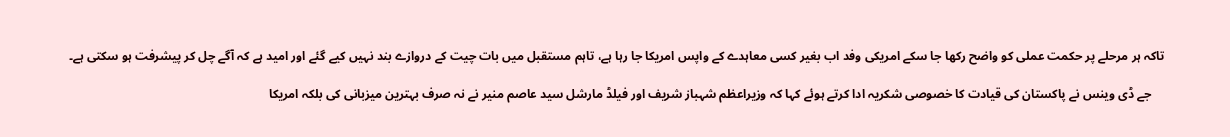تاکہ ہر مرحلے پر حکمت عملی کو واضح رکھا جا سکے امریکی وفد اب بغیر کسی معاہدے کے واپس امریکا جا رہا ہے، تاہم مستقبل میں بات چیت کے دروازے بند نہیں کیے گئے اور امید ہے کہ آگے چل کر پیشرفت ہو سکتی ہے۔

    جے ڈی وینس نے پاکستان کی قیادت کا خصوصی شکریہ ادا کرتے ہوئے کہا کہ وزیراعظم شہباز شریف اور فیلڈ مارشل سید عاصم منیر نے نہ صرف بہترین میزبانی کی بلکہ امریکا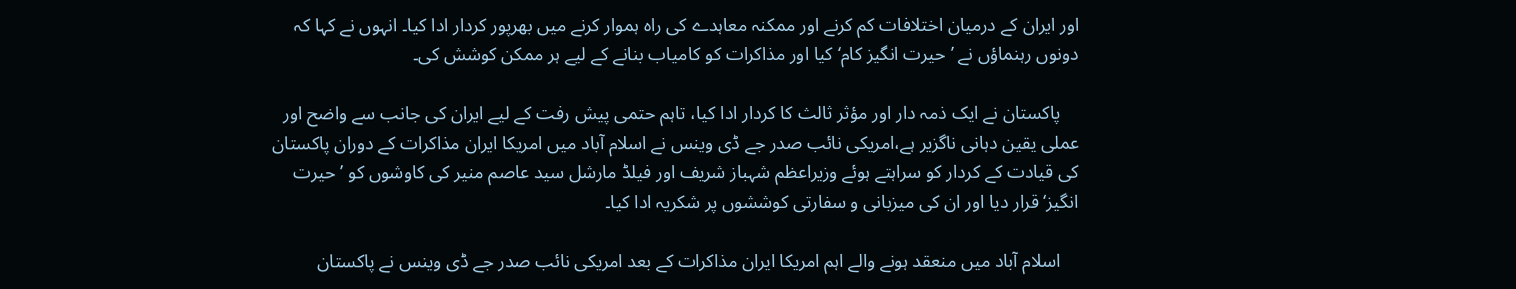اور ایران کے درمیان اختلافات کم کرنے اور ممکنہ معاہدے کی راہ ہموار کرنے میں بھرپور کردار ادا کیا۔ انہوں نے کہا کہ دونوں رہنماؤں نے ’حیرت انگیز کام‘ کیا اور مذاکرات کو کامیاب بنانے کے لیے ہر ممکن کوشش کی۔

    پاکستان نے ایک ذمہ دار اور مؤثر ثالث کا کردار ادا کیا، تاہم حتمی پیش رفت کے لیے ایران کی جانب سے واضح اور عملی یقین دہانی ناگزیر ہے،امریکی نائب صدر جے ڈی وینس نے اسلام آباد میں امریکا ایران مذاکرات کے دوران پاکستان کی قیادت کے کردار کو سراہتے ہوئے وزیراعظم شہباز شریف اور فیلڈ مارشل سید عاصم منیر کی کاوشوں کو ’حیرت انگیز‘ قرار دیا اور ان کی میزبانی و سفارتی کوششوں پر شکریہ ادا کیا۔

    اسلام آباد میں منعقد ہونے والے اہم امریکا ایران مذاکرات کے بعد امریکی نائب صدر جے ڈی وینس نے پاکستان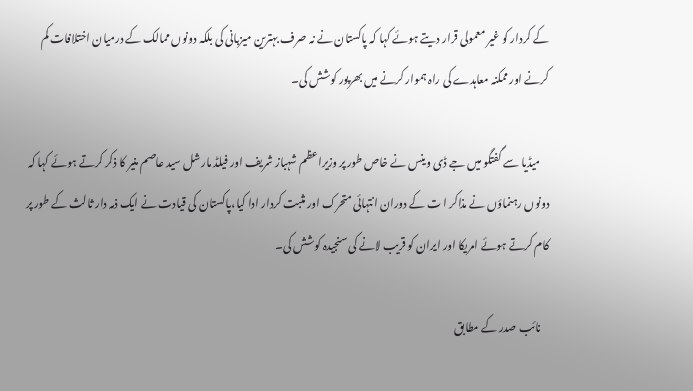کے کردار کو غیر معمولی قرار دیتے ہوئے کہا کہ پاکستان نے نہ صرف بہترین میزبانی کی بلکہ دونوں ممالک کے درمیان اختلافات کم کرنے اور ممکنہ معاہدے کی راہ ہموار کرنے میں بھرپور کوشش کی۔

    میڈیا سے گفتگو میں جے ڈی وینس نے خاص طور پر وزیراعظم شہباز شریف اور فیلڈ مارشل سید عاصم منیر کا ذکر کرتے ہوئے کہا کہ دونوں رہنماؤں نے مذاکر ا ت کے دوران انتہائی متحرک اور مثبت کردار ادا کیا،پاکستان کی قیادت نے ایک ذمہ دار ثالث کے طور پر کام کرتے ہوئے امریکا اور ایران کو قریب لانے کی سنجیدہ کوشش کی۔

    نائب صدر کے مطابق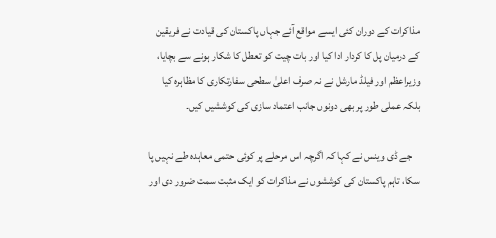مذاکرات کے دوران کئی ایسے مواقع آئے جہاں پاکستان کی قیادت نے فریقین کے درمیان پل کا کردار ادا کیا اور بات چیت کو تعطل کا شکار ہونے سے بچایا، وزیراعظم اور فیلڈ مارشل نے نہ صرف اعلیٰ سطحی سفارتکاری کا مظاہرہ کیا بلکہ عملی طور پر بھی دونوں جانب اعتماد سازی کی کوششیں کیں۔

    جے ڈی وینس نے کہا کہ اگرچہ اس مرحلے پر کوئی حتمی معاہدہ طے نہیں پا سکا، تاہم پاکستان کی کوششوں نے مذاکرات کو ایک مثبت سمت ضرور دی اور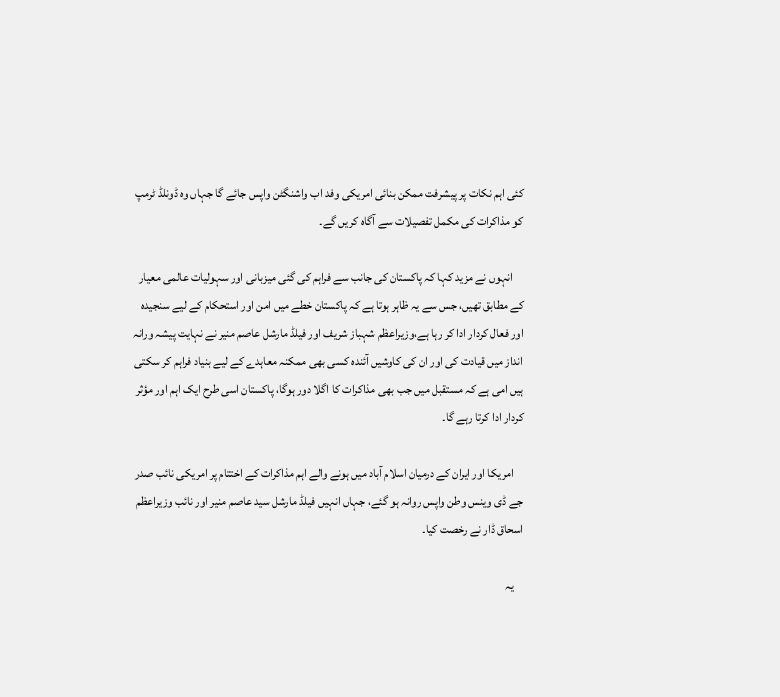کئی اہم نکات پر پیشرفت ممکن بنائی امریکی وفد اب واشنگٹن واپس جائے گا جہاں وہ ڈونلڈ ٹرمپ کو مذاکرات کی مکمل تفصیلات سے آگاہ کریں گے۔

    انہوں نے مزید کہا کہ پاکستان کی جانب سے فراہم کی گئی میزبانی اور سہولیات عالمی معیار کے مطابق تھیں، جس سے یہ ظاہر ہوتا ہے کہ پاکستان خطے میں امن اور استحکام کے لیے سنجیدہ اور فعال کردار ادا کر رہا ہے،وزیراعظم شہباز شریف اور فیلڈ مارشل عاصم منیر نے نہایت پیشہ ورانہ انداز میں قیادت کی اور ان کی کاوشیں آئندہ کسی بھی ممکنہ معاہدے کے لیے بنیاد فراہم کر سکتی ہیں امی ہے کہ مستقبل میں جب بھی مذاکرات کا اگلا دور ہوگا، پاکستان اسی طرح ایک اہم اور مؤثر کردار ادا کرتا رہے گا۔

    امریکا اور ایران کے درمیان اسلام آباد میں ہونے والے اہم مذاکرات کے اختتام پر امریکی نائب صدر جے ڈی وینس وطن واپس روانہ ہو گئے، جہاں انہیں فیلڈ مارشل سید عاصم منیر اور نائب وزیراعظم اسحاق ڈار نے رخصت کیا۔

    یہ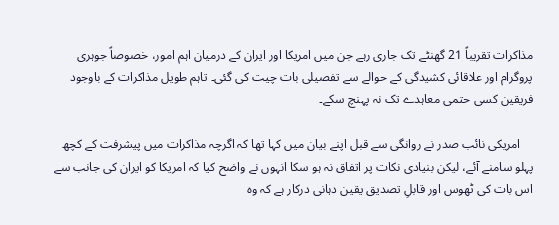مذاکرات تقریباً 21 گھنٹے تک جاری رہے جن میں امریکا اور ایران کے درمیان اہم امور، خصوصاً جوہری پروگرام اور علاقائی کشیدگی کے حوالے سے تفصیلی بات چیت کی گئی۔ تاہم طویل مذاکرات کے باوجود فریقین کسی حتمی معاہدے تک نہ پہنچ سکے۔

    امریکی نائب صدر نے روانگی سے قبل اپنے بیان میں کہا تھا کہ اگرچہ مذاکرات میں پیشرفت کے کچھ پہلو سامنے آئے، لیکن بنیادی نکات پر اتفاق نہ ہو سکا انہوں نے واضح کیا کہ امریکا کو ایران کی جانب سے اس بات کی ٹھوس اور قابلِ تصدیق یقین دہانی درکار ہے کہ وہ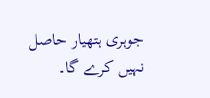جوہری ہتھیار حاصل نہیں کرے گا۔